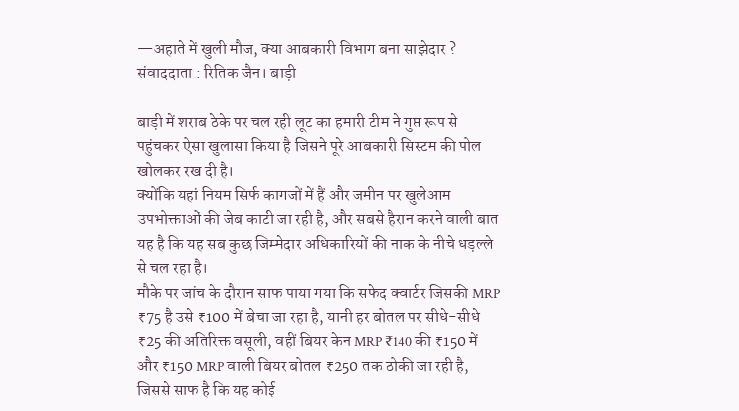—अहाते में खुली मौज, क्या आबकारी विभाग बना साझेदार ?
संवाददाता : रितिक जैन। बाड़ी

बाड़ी में शराब ठेके पर चल रही लूट का हमारी टीम ने गुप्त रूप से पहुंचकर ऐसा खुलासा किया है जिसने पूरे आबकारी सिस्टम की पोल खोलकर रख दी है।
क्योंकि यहां नियम सिर्फ कागजों में हैं और जमीन पर खुलेआम उपभोक्ताओं की जेब काटी जा रही है, और सबसे हैरान करने वाली बात यह है कि यह सब कुछ जिम्मेदार अधिकारियों की नाक के नीचे धड़ल्ले से चल रहा है।
मौके पर जांच के दौरान साफ पाया गया कि सफेद क्वार्टर जिसकी MRP ₹75 है उसे ₹100 में बेचा जा रहा है, यानी हर बोतल पर सीधे-सीधे ₹25 की अतिरिक्त वसूली, वहीं बियर केन MRP ₹140 की ₹150 में और ₹150 MRP वाली बियर बोतल ₹250 तक ठोकी जा रही है, जिससे साफ है कि यह कोई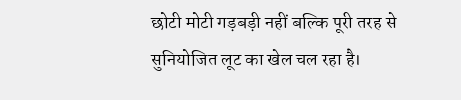छोटी मोटी गड़बड़ी नहीं बल्कि पूरी तरह से सुनियोजित लूट का खेल चल रहा है।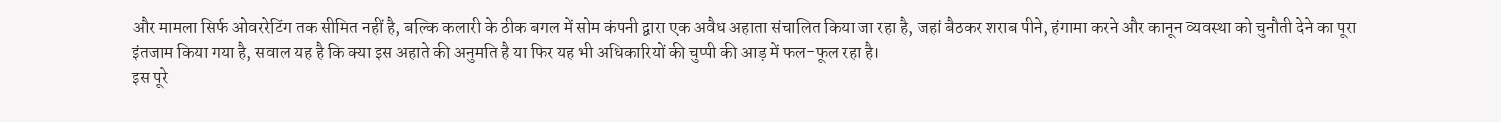और मामला सिर्फ ओवररेटिंग तक सीमित नहीं है, बल्कि कलारी के ठीक बगल में सोम कंपनी द्वारा एक अवैध अहाता संचालित किया जा रहा है, जहां बैठकर शराब पीने, हंगामा करने और कानून व्यवस्था को चुनौती देने का पूरा इंतजाम किया गया है, सवाल यह है कि क्या इस अहाते की अनुमति है या फिर यह भी अधिकारियों की चुप्पी की आड़ में फल-फूल रहा है।
इस पूरे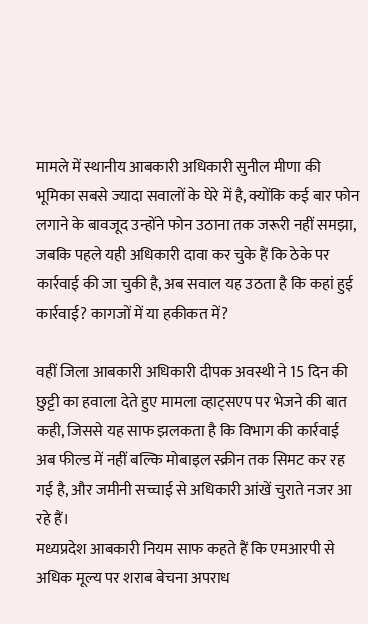मामले में स्थानीय आबकारी अधिकारी सुनील मीणा की भूमिका सबसे ज्यादा सवालों के घेरे में है, क्योंकि कई बार फोन लगाने के बावजूद उन्होंने फोन उठाना तक जरूरी नहीं समझा, जबकि पहले यही अधिकारी दावा कर चुके हैं कि ठेके पर कार्रवाई की जा चुकी है, अब सवाल यह उठता है कि कहां हुई कार्रवाई? कागजों में या हकीकत में?

वहीं जिला आबकारी अधिकारी दीपक अवस्थी ने 15 दिन की छुट्टी का हवाला देते हुए मामला व्हाट्सएप पर भेजने की बात कही, जिससे यह साफ झलकता है कि विभाग की कार्रवाई अब फील्ड में नहीं बल्कि मोबाइल स्क्रीन तक सिमट कर रह गई है, और जमीनी सच्चाई से अधिकारी आंखें चुराते नजर आ रहे हैं।
मध्यप्रदेश आबकारी नियम साफ कहते हैं कि एमआरपी से अधिक मूल्य पर शराब बेचना अपराध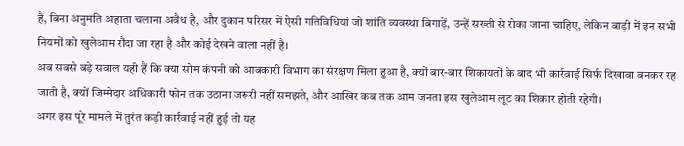है, बिना अनुमति अहाता चलाना अवैध है, और दुकान परिसर में ऐसी गतिविधियां जो शांति व्यवस्था बिगाड़ें, उन्हें सख्ती से रोका जाना चाहिए, लेकिन बाड़ी में इन सभी नियमों को खुलेआम रौंदा जा रहा है और कोई देखने वाला नहीं है।
अब सबसे बड़े सवाल यही हैं कि क्या सोम कंपनी को आबकारी विभाग का संरक्षण मिला हुआ है, क्यों बार-बार शिकायतों के बाद भी कार्रवाई सिर्फ दिखावा बनकर रह जाती है, क्यों जिम्मेदार अधिकारी फोन तक उठाना जरूरी नहीं समझते, और आखिर कब तक आम जनता इस खुलेआम लूट का शिकार होती रहेगी।
अगर इस पूरे मामले में तुरंत कड़ी कार्रवाई नहीं हुई तो यह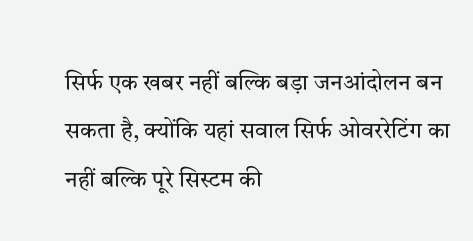सिर्फ एक खबर नहीं बल्कि बड़ा जनआंदोलन बन सकता है, क्योंकि यहां सवाल सिर्फ ओवररेटिंग का नहीं बल्कि पूरे सिस्टम की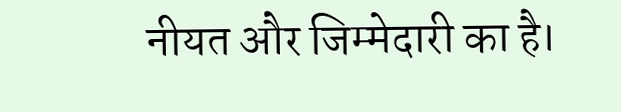नीयत और जिम्मेदारी का है।